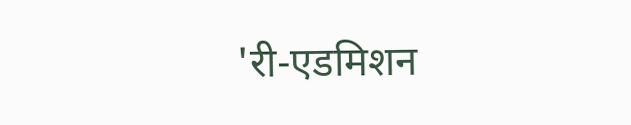'री-एडमिशन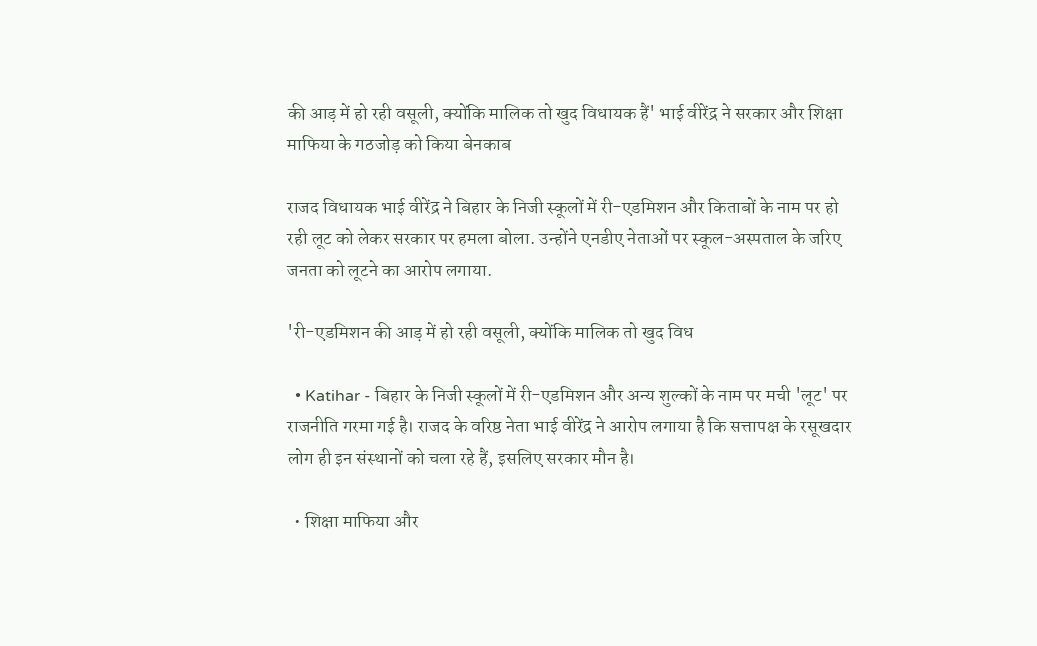की आड़ में हो रही वसूली, क्योंकि मालिक तो खुद विधायक हैं' भाई वीरेंद्र ने सरकार और शिक्षा माफिया के गठजोड़ को किया बेनकाब

राजद विधायक भाई वीरेंद्र ने बिहार के निजी स्कूलों में री-एडमिशन और किताबों के नाम पर हो रही लूट को लेकर सरकार पर हमला बोला. उन्होंने एनडीए नेताओं पर स्कूल-अस्पताल के जरिए जनता को लूटने का आरोप लगाया.

'री-एडमिशन की आड़ में हो रही वसूली, क्योंकि मालिक तो खुद विध

  • Katihar - बिहार के निजी स्कूलों में री-एडमिशन और अन्य शुल्कों के नाम पर मची 'लूट' पर राजनीति गरमा गई है। राजद के वरिष्ठ नेता भाई वीरेंद्र ने आरोप लगाया है कि सत्तापक्ष के रसूखदार लोग ही इन संस्थानों को चला रहे हैं, इसलिए सरकार मौन है।

  • शिक्षा माफिया और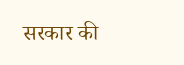सरकार की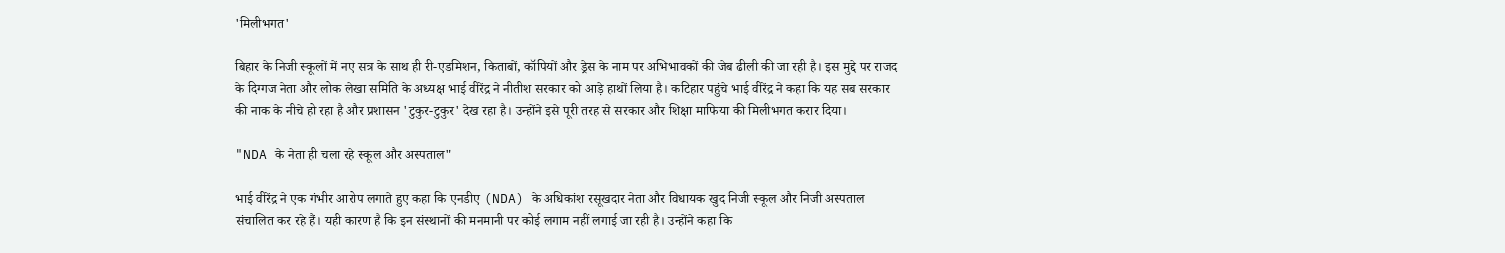'मिलीभगत'

बिहार के निजी स्कूलों में नए सत्र के साथ ही री-एडमिशन, किताबों, कॉपियों और ड्रेस के नाम पर अभिभावकों की जेब ढीली की जा रही है। इस मुद्दे पर राजद के दिग्गज नेता और लोक लेखा समिति के अध्यक्ष भाई वीरेंद्र ने नीतीश सरकार को आड़े हाथों लिया है। कटिहार पहुंचे भाई वीरेंद्र ने कहा कि यह सब सरकार की नाक के नीचे हो रहा है और प्रशासन 'टुकुर-टुकुर' देख रहा है। उन्होंने इसे पूरी तरह से सरकार और शिक्षा माफिया की मिलीभगत करार दिया।

"NDA के नेता ही चला रहे स्कूल और अस्पताल"

भाई वीरेंद्र ने एक गंभीर आरोप लगाते हुए कहा कि एनडीए (NDA) के अधिकांश रसूखदार नेता और विधायक खुद निजी स्कूल और निजी अस्पताल संचालित कर रहे हैं। यही कारण है कि इन संस्थानों की मनमानी पर कोई लगाम नहीं लगाई जा रही है। उन्होंने कहा कि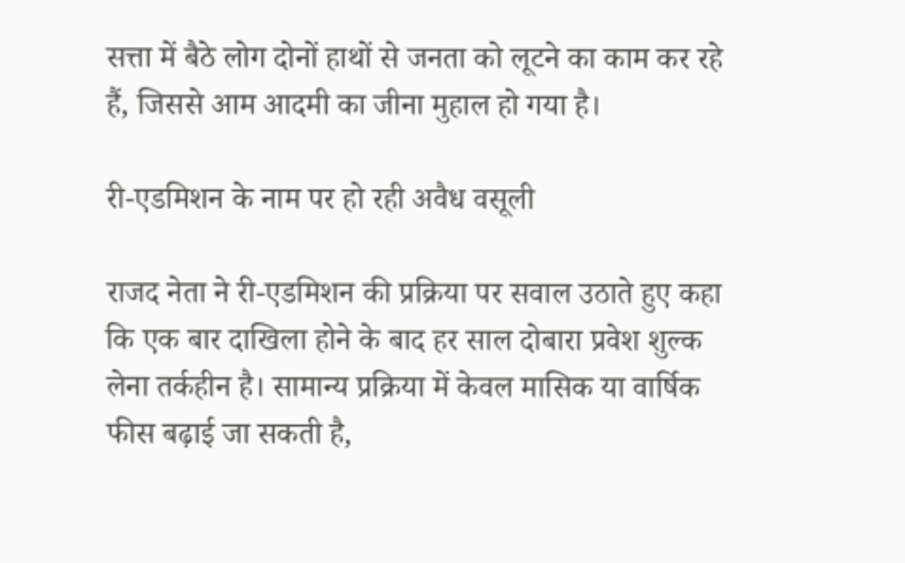सत्ता में बैठे लोग दोनों हाथों से जनता को लूटने का काम कर रहे हैं, जिससे आम आदमी का जीना मुहाल हो गया है।

री-एडमिशन के नाम पर हो रही अवैध वसूली

राजद नेता ने री-एडमिशन की प्रक्रिया पर सवाल उठाते हुए कहा कि एक बार दाखिला होने के बाद हर साल दोबारा प्रवेश शुल्क लेना तर्कहीन है। सामान्य प्रक्रिया में केवल मासिक या वार्षिक फीस बढ़ाई जा सकती है,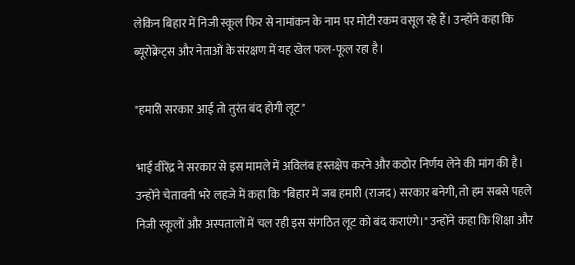लेकिन बिहार में निजी स्कूल फिर से नामांकन के नाम पर मोटी रकम वसूल रहे हैं। उन्होंने कहा कि ब्यूरोक्रेट्स और नेताओं के संरक्षण में यह खेल फल-फूल रहा है।

"हमारी सरकार आई तो तुरंत बंद होगी लूट"

भाई वीरेंद्र ने सरकार से इस मामले में अविलंब हस्तक्षेप करने और कठोर निर्णय लेने की मांग की है। उन्होंने चेतावनी भरे लहजे में कहा कि "बिहार में जब हमारी (राजद) सरकार बनेगी, तो हम सबसे पहले निजी स्कूलों और अस्पतालों में चल रही इस संगठित लूट को बंद कराएंगे।" उन्होंने कहा कि शिक्षा और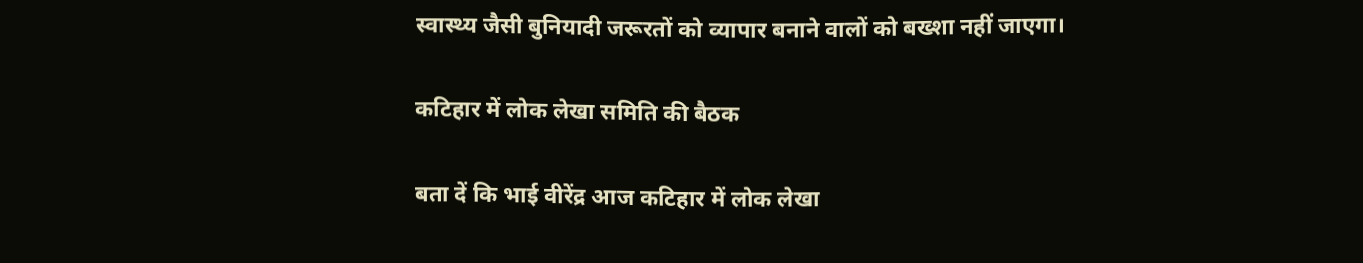स्वास्थ्य जैसी बुनियादी जरूरतों को व्यापार बनाने वालों को बख्शा नहीं जाएगा।

कटिहार में लोक लेखा समिति की बैठक

बता दें कि भाई वीरेंद्र आज कटिहार में लोक लेखा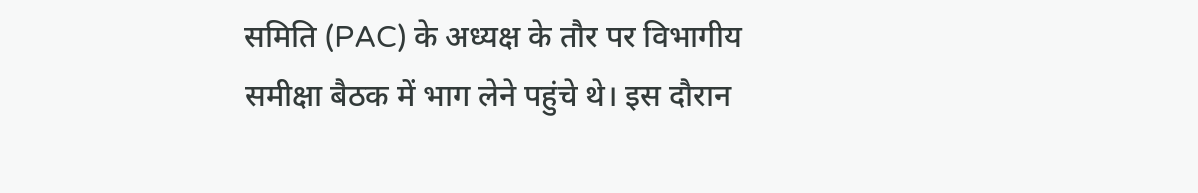समिति (PAC) के अध्यक्ष के तौर पर विभागीय समीक्षा बैठक में भाग लेने पहुंचे थे। इस दौरान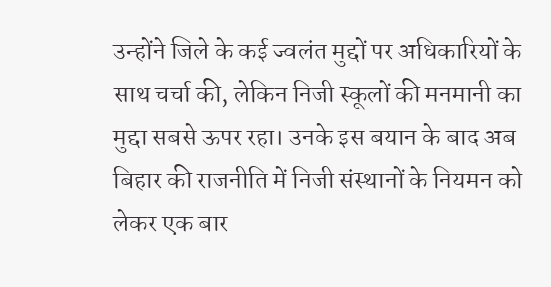उन्होंने जिले के कई ज्वलंत मुद्दों पर अधिकारियों के साथ चर्चा की, लेकिन निजी स्कूलों की मनमानी का मुद्दा सबसे ऊपर रहा। उनके इस बयान के बाद अब बिहार की राजनीति में निजी संस्थानों के नियमन को लेकर एक बार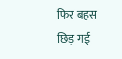फिर बहस छिड़ गई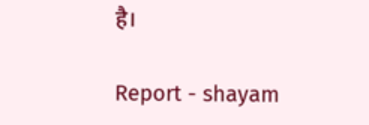है।

Report - shayam